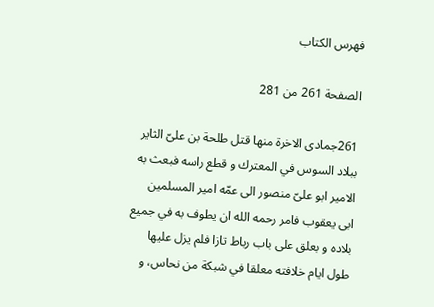فهرس الكتاب

الصفحة 261 من 281

261جمادى الاخرة منها قتل طلحة بن علىّ الثاير ببلاد السوس في المعترك و قطع راسه فبعث به الامير ابو علىّ منصور الى عمّه امير المسلمين ابى يعقوب فامر رحمه الله ان يطوف به في جميع بلاده و بعلق على باب رباط تازا فلم يزل عليها طول ايام خلافته معلقا في شبكة من نحاس، و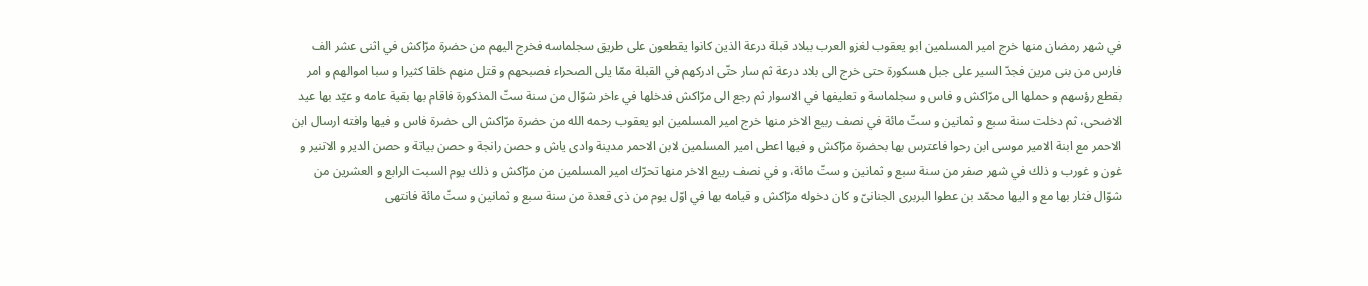في شهر رمضان منها خرج امير المسلمين ابو يعقوب لغزو العرب ببلاد قبلة درعة الذين كانوا يقطعون على طريق سجلماسه فخرج اليهم من حضرة مرّاكش في اثنى عشر الف فارس من بنى مرين فجدّ السير على جبل هسكورة حتى خرج الى بلاد درعة ثم سار حتّى ادركهم في القبلة ممّا يلى الصحراء فصبحهم و قتل منهم خلقا كثيرا و سبا اموالهم و امر بقطع رؤسهم و حملها الى مرّاكش و فاس و سجلماسة و تعليفها في الاسوار ثم رجع الى مرّاكش فدخلها في ءاخر شوّال من سنة ستّ المذكورة فاقام بها بقية عامه و عيّد بها عيد الاضحى، ثم دخلت سنة سبع و ثمانين و ستّ مائة في نصف ربيع الاخر منها خرج امير المسلمين ابو يعقوب رحمه الله من حضرة مرّاكش الى حضرة فاس و فيها وافته ارسال ابن الاحمر مع ابنة الامير موسى ابن رحوا فاعترس بها بحضرة مرّاكش و فيها اعطى امير المسلمين لابن الاحمر مدينة وادى ياش و حصن رانجة و حصن بياتة و حصن الدير و الاتنير و غون و غورب و ذلك في شهر صفر من سنة سبع و ثمانين و ستّ مائة، و في نصف ربيع الاخر منها تحرّك امير المسلمين من مرّاكش و ذلك يوم السبت الرابع و العشرين من شوّال فثار بها مع و اليها محمّد بن عطوا البربرى الجنانىّ و كان دخوله مرّاكش و قيامه بها في اوّل يوم من ذى قعدة من سنة سبع و ثمانين و ستّ مائة فانتهى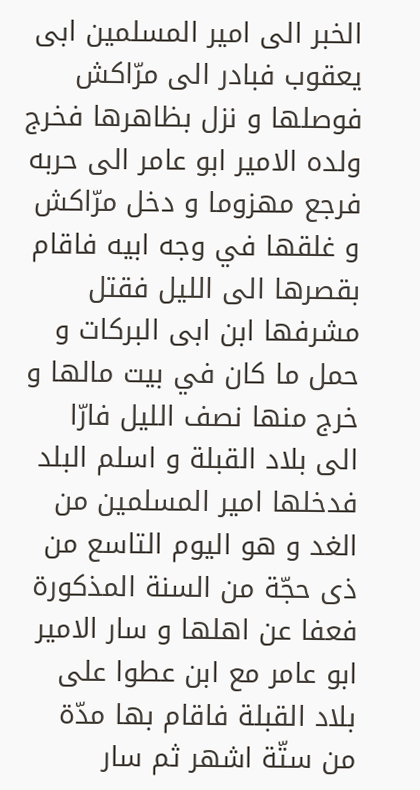الخبر الى امير المسلمين ابى يعقوب فبادر الى مرّاكش فوصلها و نزل بظاهرها فخرج ولده الامير ابو عامر الى حربه فرجع مهزوما و دخل مرّاكش و غلقها في وجه ابيه فاقام بقصرها الى الليل فقتل مشرفها ابن ابى البركات و حمل ما كان في بيت مالها و خرج منها نصف الليل فارّا الى بلاد القبلة و اسلم البلد فدخلها امير المسلمين من الغد و هو اليوم التاسع من ذى حجّة من السنة المذكورة فعفا عن اهلها و سار الامير ابو عامر مع ابن عطوا على بلاد القبلة فاقام بها مدّة من ستّة اشهر ثم سار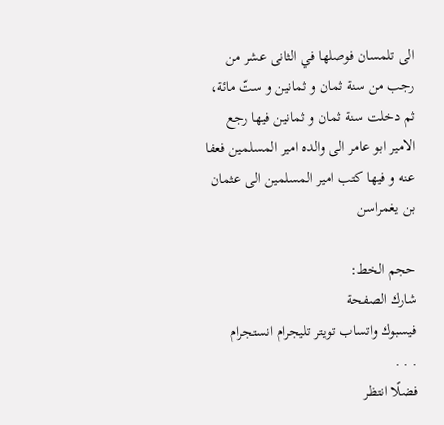الى تلمسان فوصلها في الثانى عشر من رجب من سنة ثمان و ثمانين و ستّ مائة، ثم دخلت سنة ثمان و ثمانين فيها رجع الامير ابو عامر الى والده امير المسلمين فعفا عنه و فيها كتب امير المسلمين الى عثمان بن يغمراسن

حجم الخط:
شارك الصفحة
فيسبوك واتساب تويتر تليجرام انستجرام
. . .
فضلًا انتظر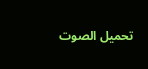تحميل الصوت